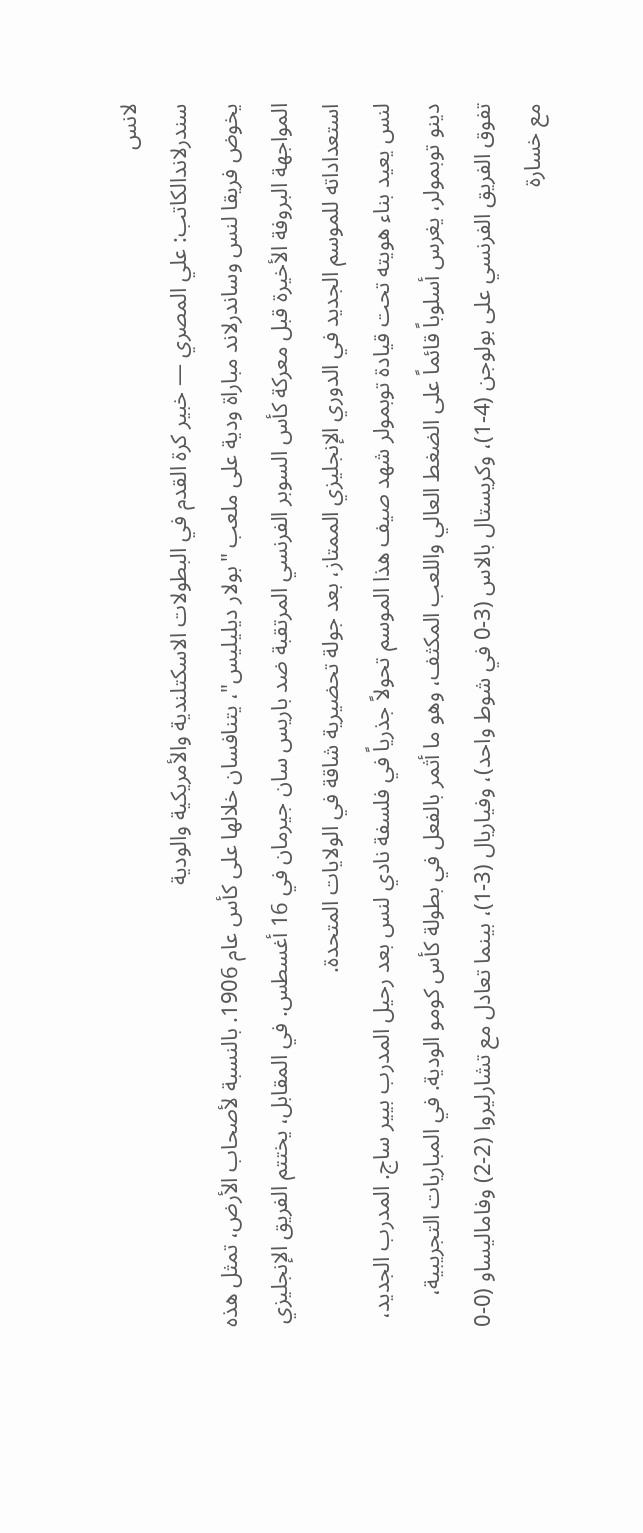لانس
سندرلاندالكاتب: علي المصري — خبير كرة القدم في البطولات الاسكتلندية والأمريكية والودية
يخوض فريقا لنس وساندرلاند مباراة ودية على ملعب "بولار ديليليس"، يتنافسان خلالها على كأس عام 1906. بالنسبة لأصحاب الأرض، تمثل هذه المواجهة البروفة الأخيرة قبل معركة كأس السوبر الفرنسي المرتقبة ضد باريس سان جيرمان في 16 أغسطس. في المقابل، يختتم الفريق الإنجليزي استعداداته للموسم الجديد في الدوري الإنجليزي الممتاز، بعد جولة تحضيرية شاقة في الولايات المتحدة.
لنس يعيد بناء هويته تحت قيادة توبمولر شهد صيف هذا الموسم تحولاً جذرياً في فلسفة نادي لنس بعد رحيل المدرب بيير ساج. المدرب الجديد، دينو توبمولر، يغرس أسلوباً قائماً على الضغط العالي واللعب المكثف، وهو ما أثمر بالفعل في بطولة كأس كومو الودية. في المباريات التجريبية، تفوق الفريق الفرنسي على بولوجن (4-1)، وكريستال بالاس (3-0 في شوط واحد)، وفياريال (3-1)، بينما تعادل مع تشارليروا (2-2) وفاماليساو (0-0 مع خسارة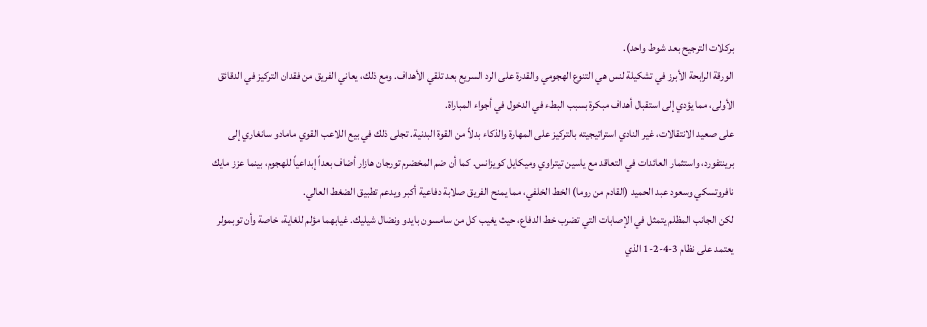بركلات الترجيح بعد شوط واحد).
الورقة الرابحة الأبرز في تشكيلة لنس هي التنوع الهجومي والقدرة على الرد السريع بعد تلقي الأهداف. ومع ذلك، يعاني الفريق من فقدان التركيز في الدقائق الأولى، مما يؤدي إلى استقبال أهداف مبكرة بسبب البطء في الدخول في أجواء المباراة.
على صعيد الانتقالات، غير النادي استراتيجيته بالتركيز على المهارة والذكاء بدلاً من القوة البدنية. تجلى ذلك في بيع اللاعب القوي مامادو سانغاري إلى برينتفورد، واستثمار العائدات في التعاقد مع ياسين تيتراوي وميكايل كويزانس. كما أن ضم المخضرم تورجان هازار أضاف بعداً إبداعياً للهجوم، بينما عزز مايك نافروتسكي وسعود عبد الحميد (القادم من روما) الخط الخلفي، مما يمنح الفريق صلابة دفاعية أكبر ويدعم تطبيق الضغط العالي.
لكن الجانب المظلم يتمثل في الإصابات التي تضرب خط الدفاع، حيث يغيب كل من سامسون بايدو ونضال شيليك. غيابهما مؤلم للغاية، خاصة وأن توبمولر يعتمد على نظام 3-4-2-1 الذي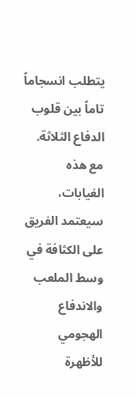يتطلب انسجاماً تاماً بين قلوب الدفاع الثلاثة. مع هذه الغيابات، سيعتمد الفريق على الكثافة في وسط الملعب والاندفاع الهجومي للأظهرة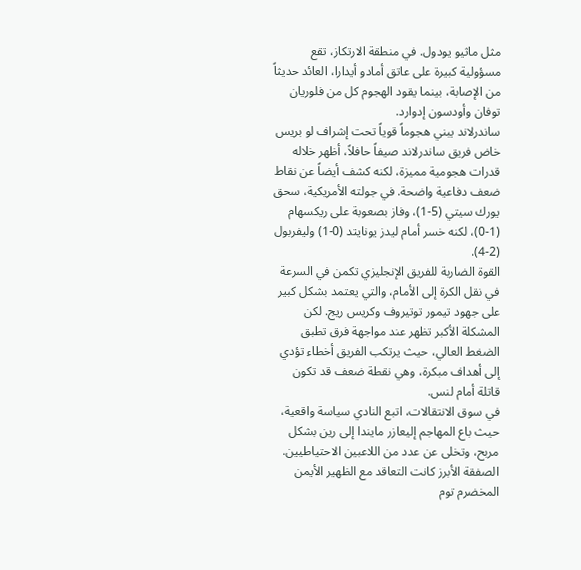مثل ماثيو يودول. في منطقة الارتكاز، تقع مسؤولية كبيرة على عاتق أمادو أيدارا، العائد حديثاً من الإصابة، بينما يقود الهجوم كل من فلوريان توفان وأودسون إدوارد.
ساندرلاند يبني هجوماً قوياً تحت إشراف لو بريس خاض فريق ساندرلاند صيفاً حافلاً، أظهر خلاله قدرات هجومية مميزة، لكنه كشف أيضاً عن نقاط ضعف دفاعية واضحة. في جولته الأمريكية، سحق يورك سيتي (5-1)، وفاز بصعوبة على ريكسهام (1-0)، لكنه خسر أمام ليدز يونايتد (0-1) وليفربول (2-4).
القوة الضاربة للفريق الإنجليزي تكمن في السرعة في نقل الكرة إلى الأمام، والتي يعتمد بشكل كبير على جهود تيمور توتيروف وكريس ريج. لكن المشكلة الأكبر تظهر عند مواجهة فرق تطبق الضغط العالي، حيث يرتكب الفريق أخطاء تؤدي إلى أهداف مبكرة، وهي نقطة ضعف قد تكون قاتلة أمام لنس.
في سوق الانتقالات، اتبع النادي سياسة واقعية، حيث باع المهاجم إليعازر مايندا إلى رين بشكل مربح، وتخلى عن عدد من اللاعبين الاحتياطيين. الصفقة الأبرز كانت التعاقد مع الظهير الأيمن المخضرم توم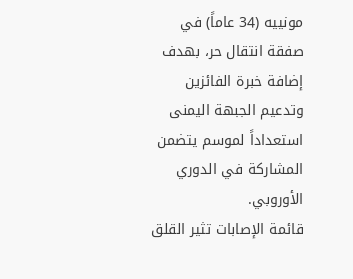مونييه (34 عاماً) في صفقة انتقال حر، بهدف إضافة خبرة الفائزين وتدعيم الجبهة اليمنى استعداداً لموسم يتضمن المشاركة في الدوري الأوروبي.
قائمة الإصابات تثير القلق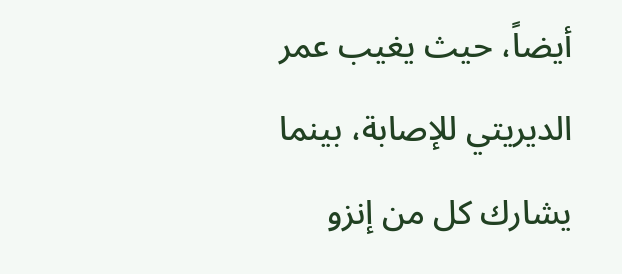أيضاً، حيث يغيب عمر الديريتي للإصابة، بينما يشارك كل من إنزو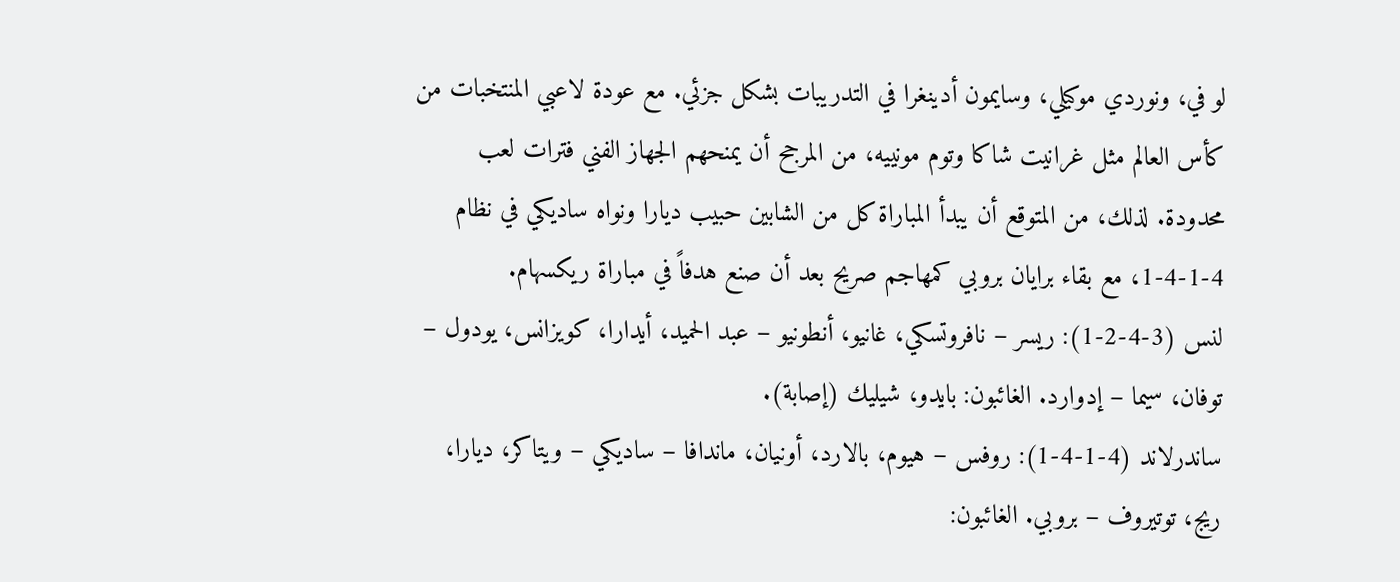لو في، ونوردي موكيلي، وسايمون أدينغرا في التدريبات بشكل جزئي. مع عودة لاعبي المنتخبات من كأس العالم مثل غرانيت شاكا وتوم مونييه، من المرجح أن يمنحهم الجهاز الفني فترات لعب محدودة. لذلك، من المتوقع أن يبدأ المباراة كل من الشابين حبيب ديارا ونواه ساديكي في نظام 4-1-4-1، مع بقاء برايان بروبي كمهاجم صريح بعد أن صنع هدفاً في مباراة ريكسهام.
لنس (3-4-2-1): ريسر – نافروتسكي، غانيو، أنطونيو – عبد الحميد، أيدارا، كويزانس، يودول – توفان، سيما – إدوارد. الغائبون: بايدو، شيليك (إصابة).
ساندرلاند (4-1-4-1): روفس – هيوم، بالارد، أونيان، ماندافا – ساديكي – ويتاكر، ديارا، ريج، توتيروف – بروبي. الغائبون: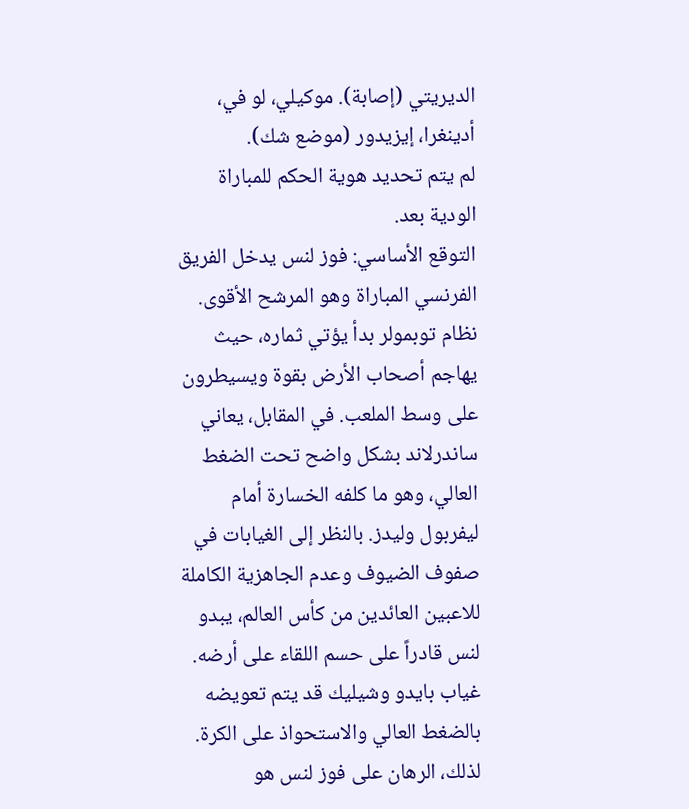الديريتي (إصابة). موكيلي، لو في، أدينغرا، إيزيدور (موضع شك).
لم يتم تحديد هوية الحكم للمباراة الودية بعد.
التوقع الأساسي: فوز لنس يدخل الفريق الفرنسي المباراة وهو المرشح الأقوى. نظام توبمولر بدأ يؤتي ثماره، حيث يهاجم أصحاب الأرض بقوة ويسيطرون على وسط الملعب. في المقابل، يعاني ساندرلاند بشكل واضح تحت الضغط العالي، وهو ما كلفه الخسارة أمام ليفربول وليدز. بالنظر إلى الغيابات في صفوف الضيوف وعدم الجاهزية الكاملة للاعبين العائدين من كأس العالم، يبدو لنس قادراً على حسم اللقاء على أرضه. غياب بايدو وشيليك قد يتم تعويضه بالضغط العالي والاستحواذ على الكرة. لذلك، الرهان على فوز لنس هو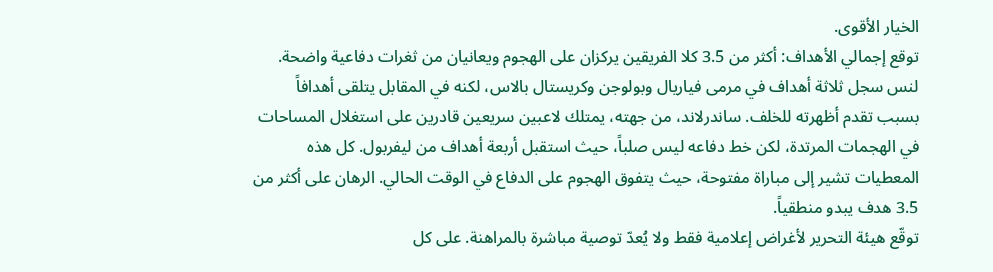الخيار الأقوى.
توقع إجمالي الأهداف: أكثر من 3.5 كلا الفريقين يركزان على الهجوم ويعانيان من ثغرات دفاعية واضحة. لنس سجل ثلاثة أهداف في مرمى فياريال وبولوجن وكريستال بالاس، لكنه في المقابل يتلقى أهدافاً بسبب تقدم أظهرته للخلف. ساندرلاند، من جهته، يمتلك لاعبين سريعين قادرين على استغلال المساحات في الهجمات المرتدة، لكن خط دفاعه ليس صلباً، حيث استقبل أربعة أهداف من ليفربول. كل هذه المعطيات تشير إلى مباراة مفتوحة، حيث يتفوق الهجوم على الدفاع في الوقت الحالي. الرهان على أكثر من 3.5 هدف يبدو منطقياً.
توقّع هيئة التحرير لأغراض إعلامية فقط ولا يُعدّ توصية مباشرة بالمراهنة. على كل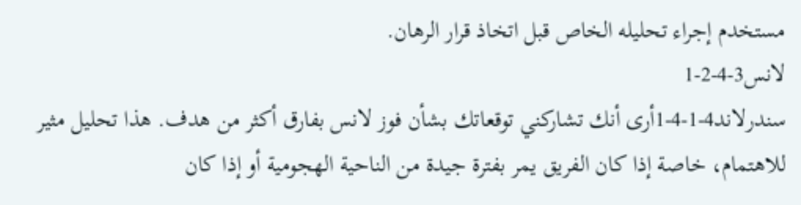مستخدم إجراء تحليله الخاص قبل اتخاذ قرار الرهان.
لانس3-4-2-1
سندرلاند4-1-4-1أرى أنك تشاركني توقعاتك بشأن فوز لانس بفارق أكثر من هدف. هذا تحليل مثير للاهتمام، خاصة إذا كان الفريق يمر بفترة جيدة من الناحية الهجومية أو إذا كان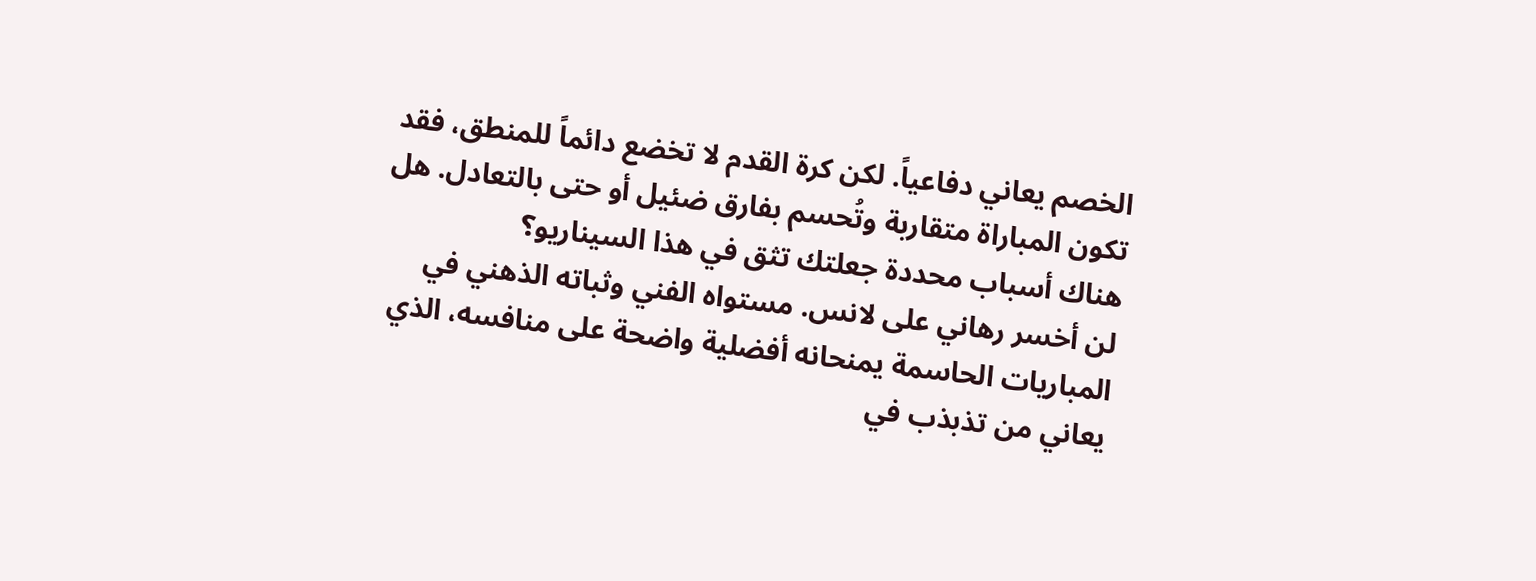الخصم يعاني دفاعياً. لكن كرة القدم لا تخضع دائماً للمنطق، فقد تكون المباراة متقاربة وتُحسم بفارق ضئيل أو حتى بالتعادل. هل هناك أسباب محددة جعلتك تثق في هذا السيناريو؟
لن أخسر رهاني على لانس. مستواه الفني وثباته الذهني في المباريات الحاسمة يمنحانه أفضلية واضحة على منافسه، الذي يعاني من تذبذب في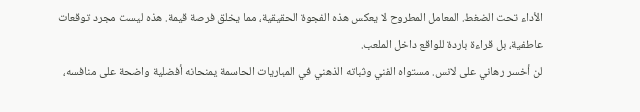الأداء تحت الضغط. المعامل المطروح لا يعكس هذه الفجوة الحقيقية، مما يخلق فرصة قيمة. هذه ليست مجرد توقعات عاطفية، بل قراءة باردة للواقع داخل الملعب.
لن أخسر رهاني على لانس. مستواه الفني وثباته الذهني في المباريات الحاسمة يمنحانه أفضلية واضحة على منافسه،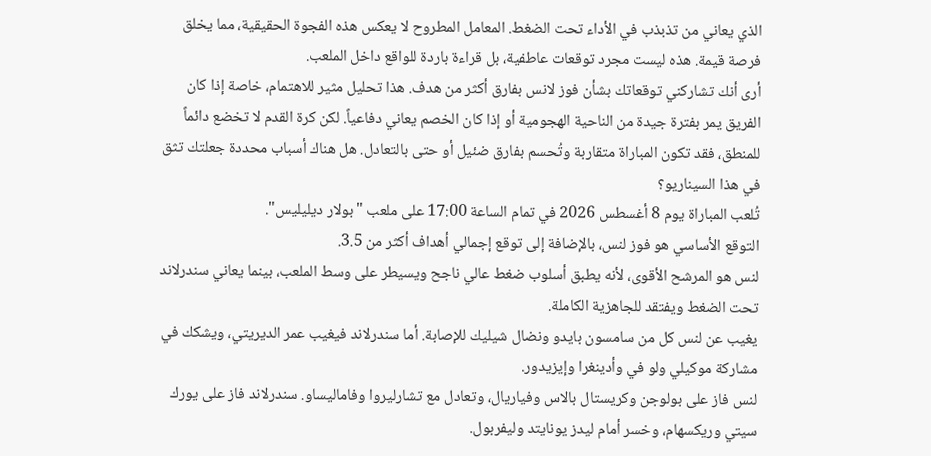الذي يعاني من تذبذب في الأداء تحت الضغط. المعامل المطروح لا يعكس هذه الفجوة الحقيقية، مما يخلق فرصة قيمة. هذه ليست مجرد توقعات عاطفية، بل قراءة باردة للواقع داخل الملعب.
أرى أنك تشاركني توقعاتك بشأن فوز لانس بفارق أكثر من هدف. هذا تحليل مثير للاهتمام، خاصة إذا كان الفريق يمر بفترة جيدة من الناحية الهجومية أو إذا كان الخصم يعاني دفاعياً. لكن كرة القدم لا تخضع دائماً للمنطق، فقد تكون المباراة متقاربة وتُحسم بفارق ضئيل أو حتى بالتعادل. هل هناك أسباب محددة جعلتك تثق في هذا السيناريو؟
تُلعب المباراة يوم 8 أغسطس 2026 في تمام الساعة 17:00 على ملعب "بولار ديليليس".
التوقع الأساسي هو فوز لنس، بالإضافة إلى توقع إجمالي أهداف أكثر من 3.5.
لنس هو المرشح الأقوى، لأنه يطبق أسلوب ضغط عالي ناجح ويسيطر على وسط الملعب، بينما يعاني سندرلاند تحت الضغط ويفتقد للجاهزية الكاملة.
يغيب عن لنس كل من سامسون بايدو ونضال شيليك للإصابة. أما سندرلاند فيغيب عمر الديريتي، ويشكك في مشاركة موكيلي ولو في وأدينغرا وإيزيدور.
لنس فاز على بولوجن وكريستال بالاس وفياريال، وتعادل مع تشارليروا وفاماليساو. سندرلاند فاز على يورك سيتي وريكسهام، وخسر أمام ليدز يونايتد وليفربول.